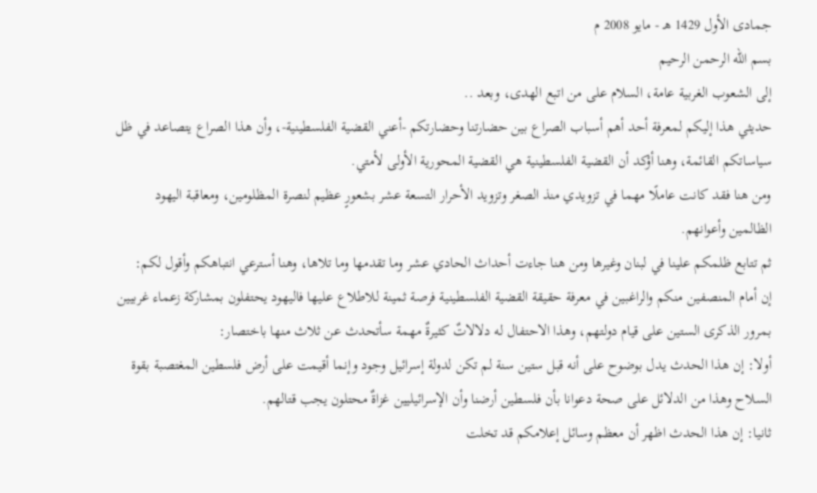جمادى الأول 1429 هـ - مايو 2008 م
بسم الله الرحمن الرحيم
إلى الشعوب الغربية عامة، السلام على من اتبع الهدى، وبعد ..
حديثي هذا إليكم لمعرفة أحد أهم أسباب الصراع بين حضارتنا وحضارتكم -أعني القضية الفلسطينية-، وأن هذا الصراع يتصاعد في ظل سياساتكم القائمة، وهنا أؤكد أن القضية الفلسطينية هي القضية المحورية الأولى لأمتي.
ومن هنا فقد كانت عاملًا مهما في تزويدي منذ الصغر وتزويد الأحرار التسعة عشر بشعورٍ عظيم لنصرة المظلومين، ومعاقبة اليهود الظالمين وأعوانهم.
ثم تتابع ظلمكم علينا في لبنان وغيرها ومن هنا جاءت أحداث الحادي عشر وما تقدمها وما تلاها، وهنا أسترعي انتباهكم وأقول لكم:
إن أمام المنصفين منكم والراغبين في معرفة حقيقة القضية الفلسطينية فرصة ثمينة للاطلاع عليها فاليهود يحتفلون بمشاركة زعماء غربيين بمرور الذكرى الستين على قيام دولتهم، وهذا الاحتفال له دلالاتٌ كثيرةٌ مهمة سأتحدث عن ثلاث منها باختصار:
أولا: إن هذا الحدث يدل بوضوح على أنه قبل ستين سنة لم تكن لدولة إسرائيل وجود وإنما أقيمت على أرض فلسطين المغتصبة بقوة السلاح وهذا من الدلائل على صحة دعوانا بأن فلسطين أرضنا وأن الإسرائيليين غزاةٌ محتلون يجب قتالهم.
ثانيا: إن هذا الحدث اظهر أن معظم وسائل إعلامكم قد تخلت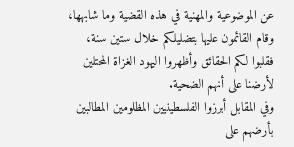عن الموضوعية والمهنية في هذه القضية وما شابهها، وقام القائمون عليها بتضليلكم خلال ستين سنة، فقلبوا لكم الحقائق وأظهروا اليهود الغزاة المحتلين لأرضنا على أنهم الضحية.
وفي المقابل أبرزوا الفلسطينيين المظلومين المطالبين بأرضهم على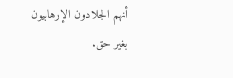أنهم الجلادون الإرهابيون بغير حق.